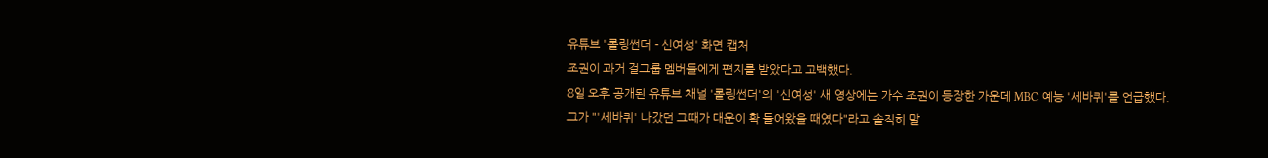유튜브 '롤링썬더 - 신여성' 화면 캡처
조권이 과거 걸그룹 멤버들에게 편지를 받았다고 고백했다.
8일 오후 공개된 유튜브 채널 '롤링썬더'의 '신여성' 새 영상에는 가수 조권이 등장한 가운데 MBC 예능 '세바퀴'를 언급했다.
그가 "'세바퀴' 나갔던 그때가 대운이 확 들어왔을 때였다"라고 솔직히 말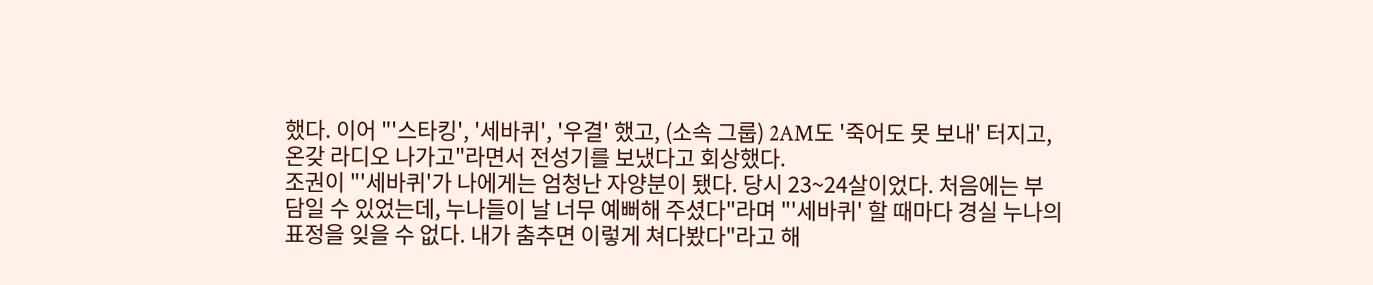했다. 이어 "'스타킹', '세바퀴', '우결' 했고, (소속 그룹) 2AM도 '죽어도 못 보내' 터지고, 온갖 라디오 나가고"라면서 전성기를 보냈다고 회상했다.
조권이 "'세바퀴'가 나에게는 엄청난 자양분이 됐다. 당시 23~24살이었다. 처음에는 부담일 수 있었는데, 누나들이 날 너무 예뻐해 주셨다"라며 "'세바퀴' 할 때마다 경실 누나의 표정을 잊을 수 없다. 내가 춤추면 이렇게 쳐다봤다"라고 해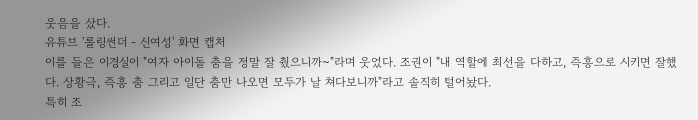웃음을 샀다.
유튜브 '롤링썬더 - 신여성' 화면 캡처
이를 들은 이경실이 "여자 아이돌 춤을 정말 잘 췄으니까~"라며 웃었다. 조권이 "내 역할에 최선을 다하고, 즉흥으로 시키면 잘했다. 상황극, 즉흥 춤 그리고 일단 춤만 나오면 모두가 날 쳐다보니까"라고 솔직히 털어놨다.
특히 조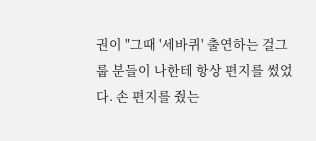권이 "그때 '세바퀴' 출연하는 걸그룹 분들이 나한테 항상 편지를 썼었다. 손 편지를 줬는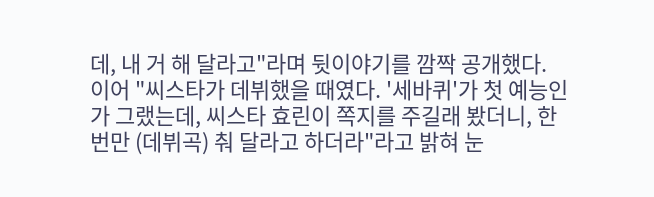데, 내 거 해 달라고"라며 뒷이야기를 깜짝 공개했다.
이어 "씨스타가 데뷔했을 때였다. '세바퀴'가 첫 예능인가 그랬는데, 씨스타 효린이 쪽지를 주길래 봤더니, 한 번만 (데뷔곡) 춰 달라고 하더라"라고 밝혀 눈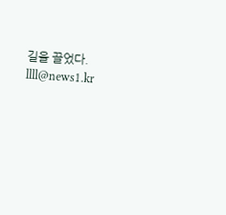길을 끌었다.
llll@news1.kr